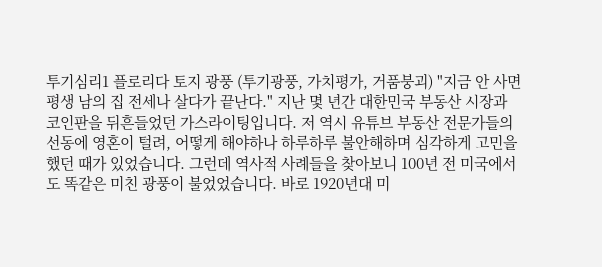투기심리1 플로리다 토지 광풍 (투기광풍, 가치평가, 거품붕괴) "지금 안 사면 평생 남의 집 전세나 살다가 끝난다." 지난 몇 년간 대한민국 부동산 시장과 코인판을 뒤흔들었던 가스라이팅입니다. 저 역시 유튜브 부동산 전문가들의 선동에 영혼이 털려, 어떻게 해야하나 하루하루 불안해하며 심각하게 고민을 했던 때가 있었습니다. 그런데 역사적 사례들을 찾아보니 100년 전 미국에서도 똑같은 미친 광풍이 불었었습니다. 바로 1920년대 미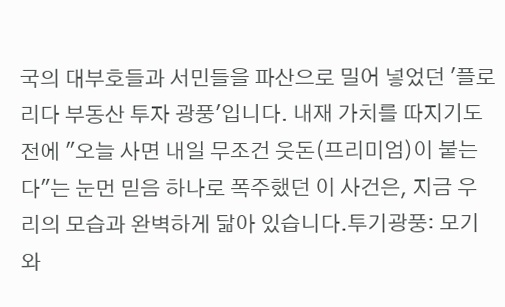국의 대부호들과 서민들을 파산으로 밀어 넣었던 '플로리다 부동산 투자 광풍'입니다. 내재 가치를 따지기도 전에 "오늘 사면 내일 무조건 웃돈(프리미엄)이 붙는다"는 눈먼 믿음 하나로 폭주했던 이 사건은, 지금 우리의 모습과 완벽하게 닮아 있습니다.투기광풍: 모기와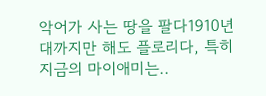악어가 사는 땅을 팔다1910년대까지만 해도 플로리다, 특히 지금의 마이애미는..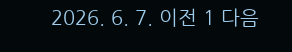2026. 6. 7. 이전 1 다음